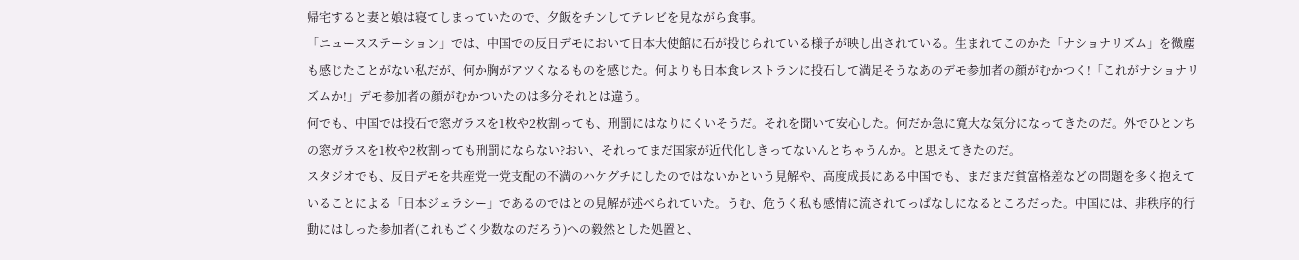帰宅すると妻と娘は寝てしまっていたので、夕飯をチンしてテレビを見ながら食事。
「ニュースステーション」では、中国での反日デモにおいて日本大使館に石が投じられている様子が映し出されている。生まれてこのかた「ナショナリズム」を微塵も感じたことがない私だが、何か胸がアツくなるものを感じた。何よりも日本食レストランに投石して満足そうなあのデモ参加者の顔がむかつく!「これがナショナリズムか!」デモ参加者の顔がむかついたのは多分それとは違う。
何でも、中国では投石で窓ガラスを1枚や2枚割っても、刑罰にはなりにくいそうだ。それを聞いて安心した。何だか急に寛大な気分になってきたのだ。外でひとンちの窓ガラスを1枚や2枚割っても刑罰にならない?おい、それってまだ国家が近代化しきってないんとちゃうんか。と思えてきたのだ。
スタジオでも、反日デモを共産党一党支配の不満のハケグチにしたのではないかという見解や、高度成長にある中国でも、まだまだ貧富格差などの問題を多く抱えていることによる「日本ジェラシー」であるのではとの見解が述べられていた。うむ、危うく私も感情に流されてっぱなしになるところだった。中国には、非秩序的行動にはしった参加者(これもごく少数なのだろう)への毅然とした処置と、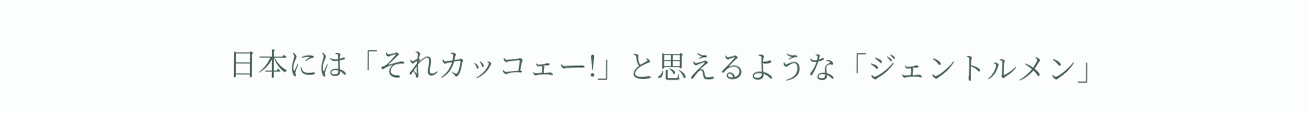日本には「それカッコェー!」と思えるような「ジェントルメン」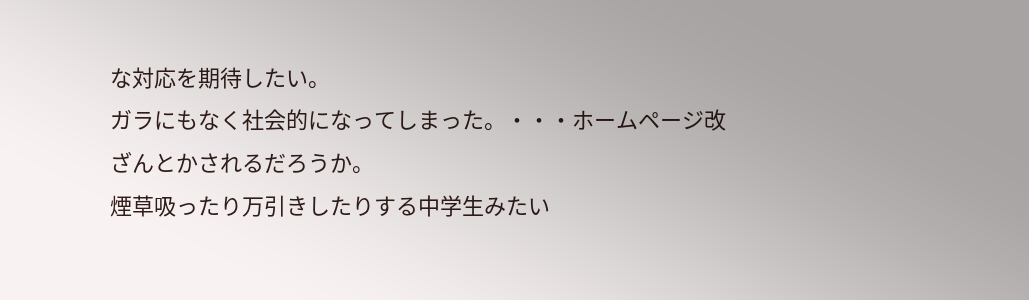な対応を期待したい。
ガラにもなく社会的になってしまった。・・・ホームページ改ざんとかされるだろうか。
煙草吸ったり万引きしたりする中学生みたい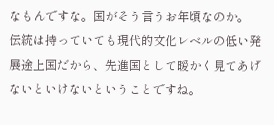なもんですな。国がそう言うお年頃なのか。
伝統は持っていても現代的文化レベルの低い発展途上国だから、先進国として暖かく見てあげないといけないということですね。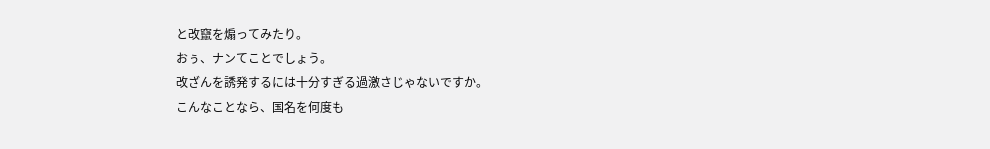と改竄を煽ってみたり。
おぅ、ナンてことでしょう。
改ざんを誘発するには十分すぎる過激さじゃないですか。
こんなことなら、国名を何度も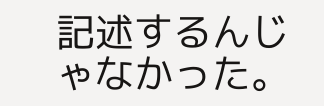記述するんじゃなかった。